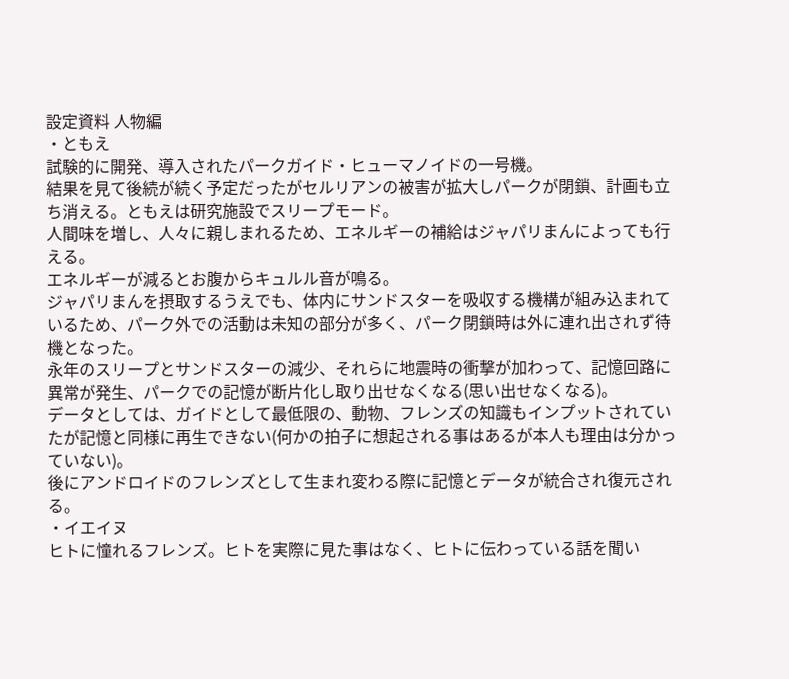設定資料 人物編
・ともえ
試験的に開発、導入されたパークガイド・ヒューマノイドの一号機。
結果を見て後続が続く予定だったがセルリアンの被害が拡大しパークが閉鎖、計画も立ち消える。ともえは研究施設でスリープモード。
人間味を増し、人々に親しまれるため、エネルギーの補給はジャパリまんによっても行える。
エネルギーが減るとお腹からキュルル音が鳴る。
ジャパリまんを摂取するうえでも、体内にサンドスターを吸収する機構が組み込まれているため、パーク外での活動は未知の部分が多く、パーク閉鎖時は外に連れ出されず待機となった。
永年のスリープとサンドスターの減少、それらに地震時の衝撃が加わって、記憶回路に異常が発生、パークでの記憶が断片化し取り出せなくなる(思い出せなくなる)。
データとしては、ガイドとして最低限の、動物、フレンズの知識もインプットされていたが記憶と同様に再生できない(何かの拍子に想起される事はあるが本人も理由は分かっていない)。
後にアンドロイドのフレンズとして生まれ変わる際に記憶とデータが統合され復元される。
・イエイヌ
ヒトに憧れるフレンズ。ヒトを実際に見た事はなく、ヒトに伝わっている話を聞い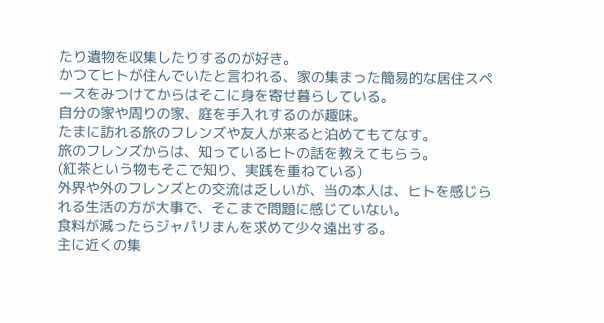たり遺物を収集したりするのが好き。
かつてヒトが住んでいたと言われる、家の集まった簡易的な居住スペースをみつけてからはそこに身を寄せ暮らしている。
自分の家や周りの家、庭を手入れするのが趣味。
たまに訪れる旅のフレンズや友人が来ると泊めてもてなす。
旅のフレンズからは、知っているヒトの話を教えてもらう。
(紅茶という物もそこで知り、実践を重ねている)
外界や外のフレンズとの交流は乏しいが、当の本人は、ヒトを感じられる生活の方が大事で、そこまで問題に感じていない。
食料が減ったらジャパリまんを求めて少々遠出する。
主に近くの集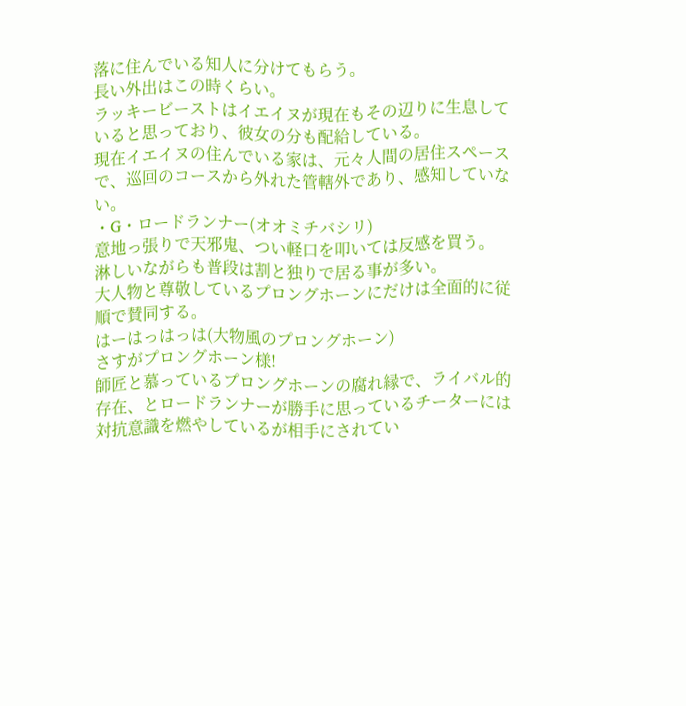落に住んでいる知人に分けてもらう。
長い外出はこの時くらい。
ラッキービーストはイエイヌが現在もその辺りに生息していると思っており、彼女の分も配給している。
現在イエイヌの住んでいる家は、元々人間の居住スペースで、巡回のコースから外れた管轄外であり、感知していない。
・G・ロードランナー(オオミチバシリ)
意地っ張りで天邪鬼、つい軽口を叩いては反感を買う。
淋しいながらも普段は割と独りで居る事が多い。
大人物と尊敬しているプロングホーンにだけは全面的に従順で賛同する。
はーはっはっは(大物風のプロングホーン)
さすがプロングホーン様!
師匠と慕っているプロングホーンの腐れ縁で、ライバル的存在、とロードランナーが勝手に思っているチーターには対抗意識を燃やしているが相手にされてい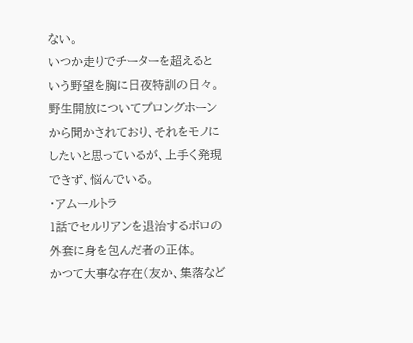ない。
いつか走りでチーターを超えるという野望を胸に日夜特訓の日々。
野生開放についてプロングホーンから聞かされており、それをモノにしたいと思っているが、上手く発現できず、悩んでいる。
・アムールトラ
1話でセルリアンを退治するボロの外套に身を包んだ者の正体。
かつて大事な存在(友か、集落など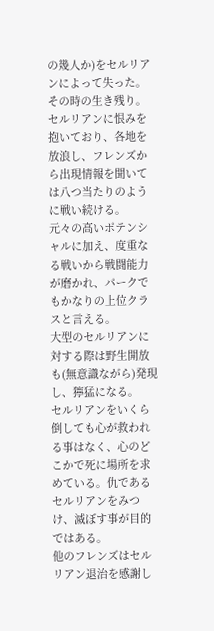の幾人か)をセルリアンによって失った。その時の生き残り。
セルリアンに恨みを抱いており、各地を放浪し、フレンズから出現情報を聞いては八つ当たりのように戦い続ける。
元々の高いポテンシャルに加え、度重なる戦いから戦闘能力が磨かれ、パークでもかなりの上位クラスと言える。
大型のセルリアンに対する際は野生開放も(無意識ながら)発現し、獰猛になる。
セルリアンをいくら倒しても心が救われる事はなく、心のどこかで死に場所を求めている。仇であるセルリアンをみつけ、滅ぼす事が目的ではある。
他のフレンズはセルリアン退治を感謝し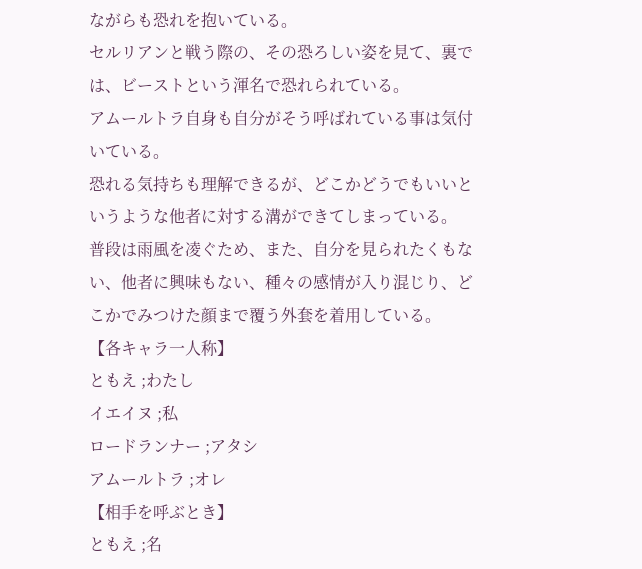ながらも恐れを抱いている。
セルリアンと戦う際の、その恐ろしい姿を見て、裏では、ビーストという渾名で恐れられている。
アムールトラ自身も自分がそう呼ばれている事は気付いている。
恐れる気持ちも理解できるが、どこかどうでもいいというような他者に対する溝ができてしまっている。
普段は雨風を凌ぐため、また、自分を見られたくもない、他者に興味もない、種々の感情が入り混じり、どこかでみつけた顔まで覆う外套を着用している。
【各キャラ一人称】
ともえ ;わたし
イエイヌ ;私
ロードランナー ;アタシ
アムールトラ ;オレ
【相手を呼ぶとき】
ともえ ;名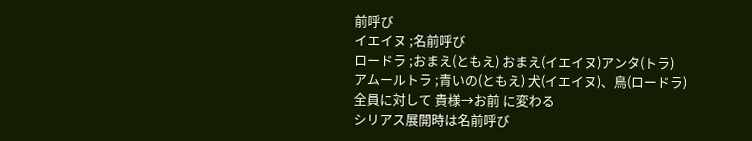前呼び
イエイヌ ;名前呼び
ロードラ ;おまえ(ともえ) おまえ(イエイヌ)アンタ(トラ)
アムールトラ ;青いの(ともえ) 犬(イエイヌ)、鳥(ロードラ)
全員に対して 貴様→お前 に変わる
シリアス展開時は名前呼び